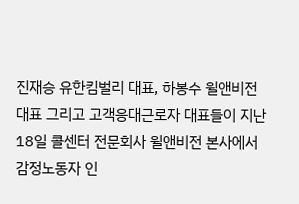진재승 유한킴벌리 대표, 하봉수 윌앤비전 대표 그리고 고객응대근로자 대표들이 지난 18일 콜센터 전문회사 윌앤비전 본사에서 감정노동자 인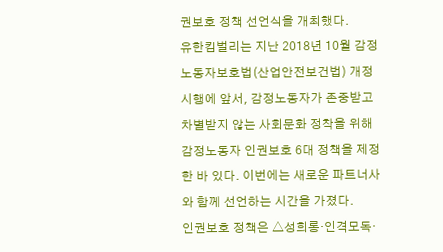권보호 정책 선언식을 개최했다.
유한킴벌리는 지난 2018년 10월 감정노동자보호법(산업안전보건법) 개정시행에 앞서, 감정노동자가 존중받고 차별받지 않는 사회문화 정착을 위해 감정노동자 인권보호 6대 정책을 제정한 바 있다. 이번에는 새로운 파트너사와 함께 선언하는 시간을 가졌다.
인권보호 정책은 △성희롱·인격모독·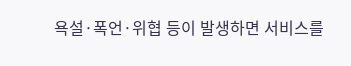욕설·폭언·위협 등이 발생하면 서비스를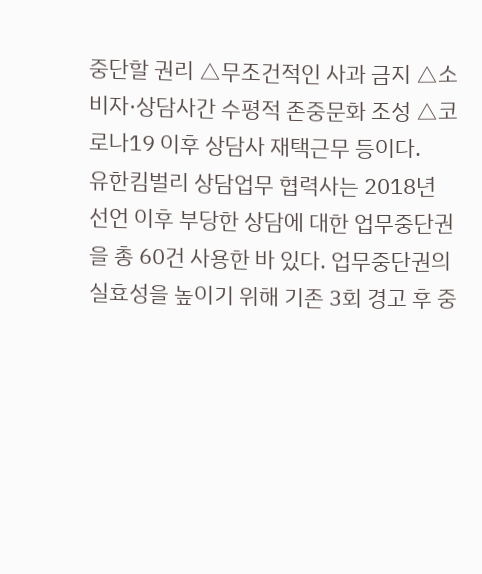중단할 권리 △무조건적인 사과 금지 △소비자·상담사간 수평적 존중문화 조성 △코로나19 이후 상담사 재택근무 등이다.
유한킴벌리 상담업무 협력사는 2018년 선언 이후 부당한 상담에 대한 업무중단권을 총 60건 사용한 바 있다. 업무중단권의 실효성을 높이기 위해 기존 3회 경고 후 중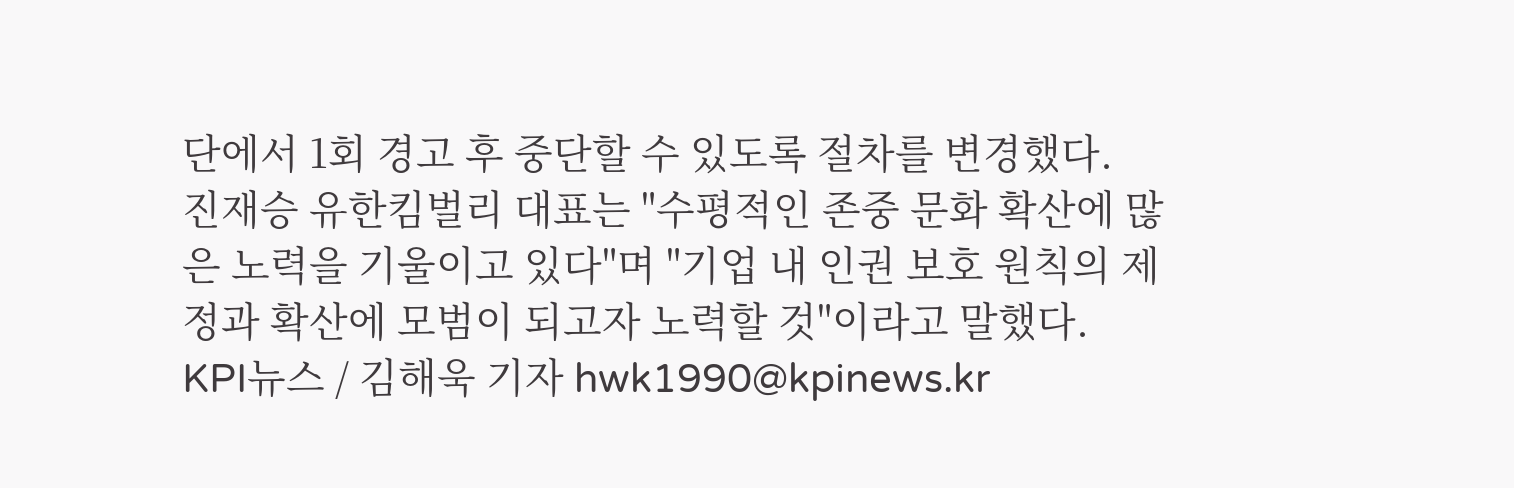단에서 1회 경고 후 중단할 수 있도록 절차를 변경했다.
진재승 유한킴벌리 대표는 "수평적인 존중 문화 확산에 많은 노력을 기울이고 있다"며 "기업 내 인권 보호 원칙의 제정과 확산에 모범이 되고자 노력할 것"이라고 말했다.
KPI뉴스 / 김해욱 기자 hwk1990@kpinews.kr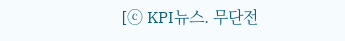[ⓒ KPI뉴스. 무단전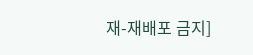재-재배포 금지]